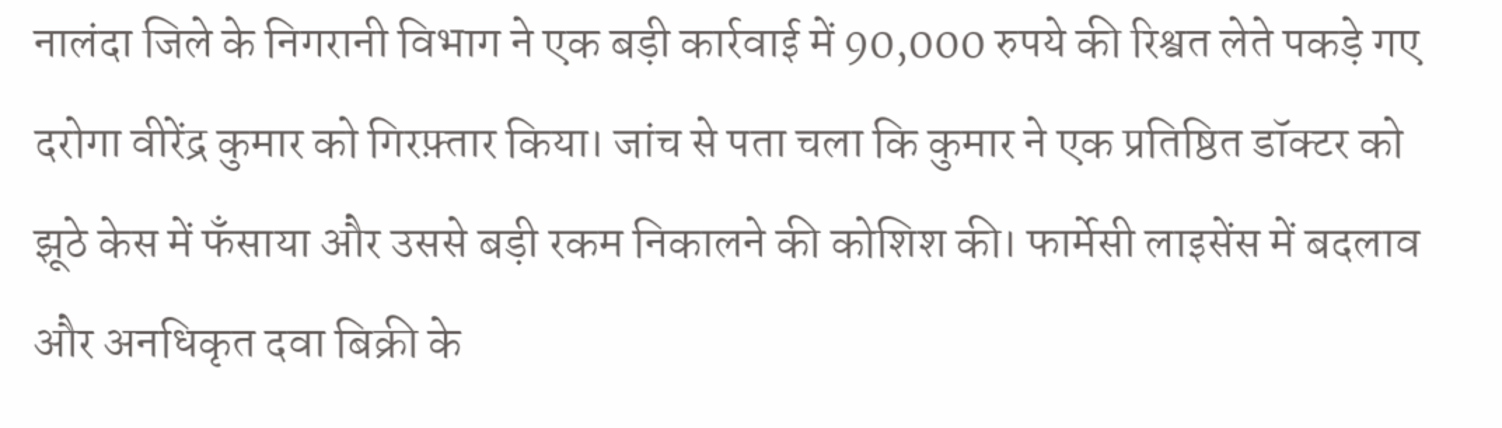नालंदा जिले के निगरानी विभाग ने एक बड़ी कार्रवाई में 90,000 रुपये की रिश्वत लेते पकड़े गए दरोगा वीरेंद्र कुमार को गिरफ़्तार किया। जांच से पता चला कि कुमार ने एक प्रतिष्ठित डॉक्टर को झूठे केस में फँसाया और उससे बड़ी रकम निकालने की कोशिश की। फार्मेसी लाइसेंस में बदलाव और अनधिकृत दवा बिक्री के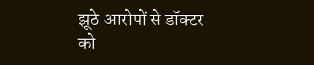झूठे आरोपों से डॉक्टर को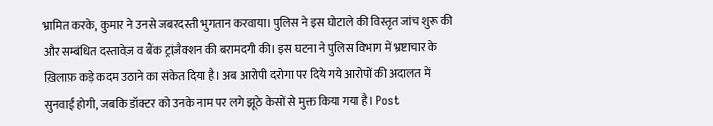भ्रामित करके, कुमार ने उनसे जबरदस्ती भुगतान करवाया। पुलिस ने इस घोटाले की विस्तृत जांच शुरू की और सम्बंधित दस्तावेज़ व बैंक ट्रांज़ैक्शन की बरामदगी की। इस घटना ने पुलिस विभाग में भ्रष्टाचार के ख़िलाफ़ कड़े कदम उठाने का संकेत दिया है। अब आरोपी दरोगा पर दिये गये आरोपों की अदालत में सुनवाई होगी, जबकि डॉक्टर को उनके नाम पर लगे झूठे केसों से मुक्त किया गया है। Post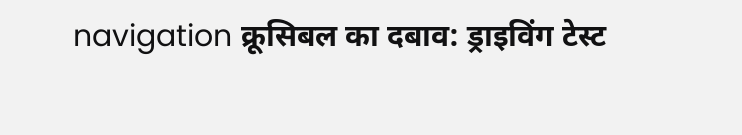navigation क्रूसिबल का दबाव: ड्राइविंग टेस्ट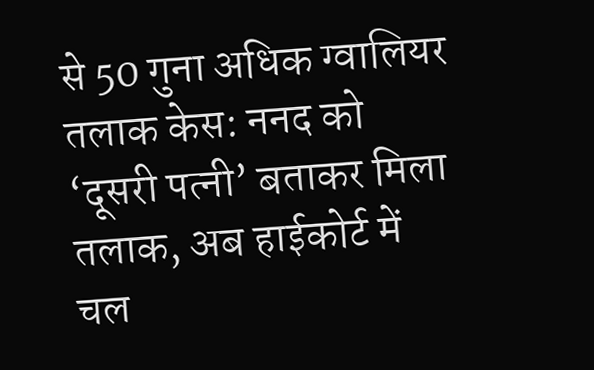से 50 गुना अधिक ग्वालियर तलाक केस: ननद को ‘दूसरी पत्नी’ बताकर मिला तलाक, अब हाईकोर्ट में चल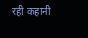रही कहानी